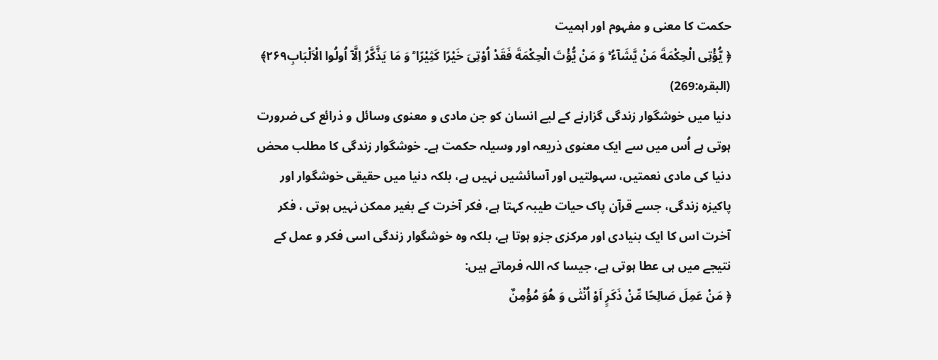حکمت کا معنی و مفہوم اور اہمیت
﴿ یُّؤْتِی الْحِكْمَةَ مَنْ یَّشَآءُ ۚ وَ مَنْ یُّؤْتَ الْحِكْمَةَ فَقَدْ اُوْتِیَ خَیْرًا كَثِیْرًا ؕ وَ مَا یَذَّكَّرُ اِلَّاۤ اُولُوا الْاَلْبَابِ۲۶۹﴾ (البقره:269)
دنیا میں خوشگوار زندگی گزارنے کے لیے انسان کو جن مادی و معنوی وسائل و ذرائع کی ضرورت ہوتی ہے اُس میں سے ایک معنوی ذریعہ اور وسیلہ حکمت ہے۔ خوشگوار زندگی کا مطلب محض دنیا کی مادی نعمتیں، سہولتیں اور آسائشیں نہیں ہے، بلکہ دنیا میں حقیقی خوشگوار اور پاکیزہ زندگی، جسے قرآن پاک حیات طیبہ کہتا ہے، فکر آخرت کے بغیر ممکن نہیں ہوتی ، فکر آخرت اس کا ایک بنیادی اور مرکزی جزو ہوتا ہے، بلکہ وہ خوشگوار زندگی اسی فکر و عمل کے نتیجے میں ہی عطا ہوتی ہے، جیسا کہ اللہ فرماتے ہیں:
﴿ مَنْ عَمِلَ صَالِحًا مِّنْ ذَكَرٍ اَوْ اُنْثٰی وَ هُوَ مُؤْمِنٌ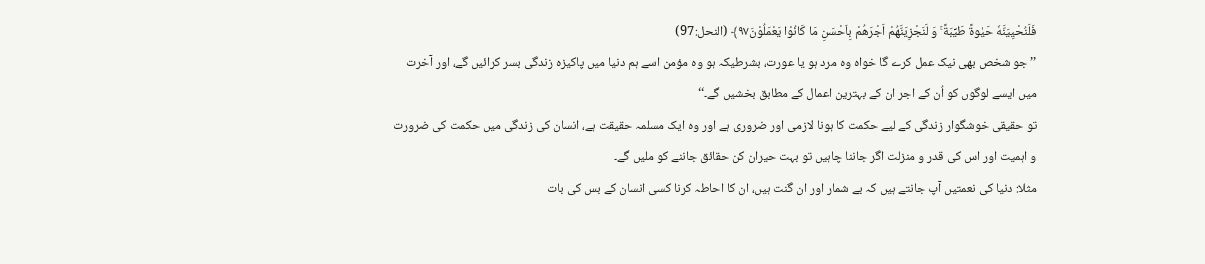فَلَنُحْیِیَنَّهٗ حَیٰوةً طَیِّبَةً ۚ وَ لَنَجْزِیَنَّهُمْ اَجْرَهُمْ بِاَحْسَنِ مَا كَانُوْا یَعْمَلُوْنَ۹۷﴾ (النحل:97)
’’ جو شخص بھی نیک عمل کرے گا خواہ وہ مرد ہو یا عورت، بشرطیکہ ہو وہ مؤمن اسے ہم دنیا میں پاکیزہ زندگی بسر کرائیں گے، اور آخرت میں ایسے لوگوں کو اُن کے اجر ان کے بہترین اعمال کے مطابق بخشیں گے۔‘‘
تو حقیقی خوشگوار زندگی کے لیے حکمت کا ہونا لازمی اور ضروری ہے اور وہ ایک مسلمہ حقیقت ہے، انسان کی زندگی میں حکمت کی ضرورت و اہمیت اور اس کی قدر و منزلت اگر جاننا چاہیں تو بہت حیران کن حقائق جاننے کو ملیں گے۔
مثلا: دنیا کی نعمتیں آپ جانتے ہیں کہ بے شمار اور ان گنت ہیں، ان کا احاطہ کرنا کسی انسان کے بس کی بات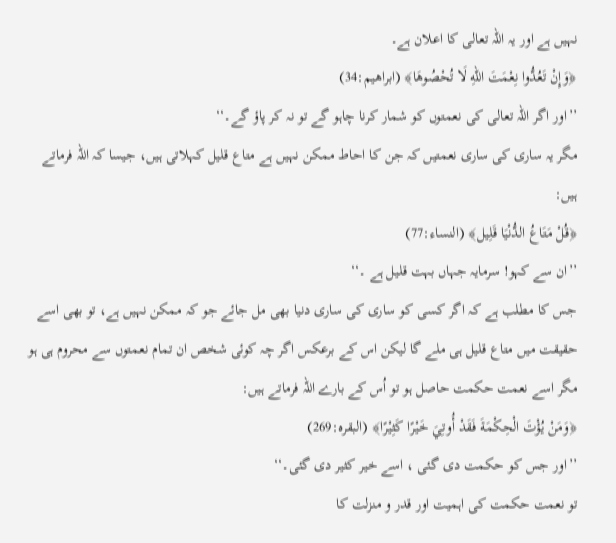نہیں ہے اور یہ اللہ تعالی کا اعلان ہے۔
﴿وَإِنْ تَعُدُّوا نِعْمَتَ اللهِ لَا تُحْصُوهَا﴾ (ابراهيم:34)
’’اور اگر اللہ تعالی کی نعمتوں کو شمار کرنا چاہو گے تو نہ کر پاؤ گے۔‘‘
مگر یہ ساری کی ساری نعمتیں کہ جن کا احاط ممکن نہیں ہے متاع قلیل کہلاتی ہیں، جیسا کہ اللہ فرماتے ہیں:
﴿قُلْ مَتَاعُ الدُّنْيَا قَلِيل﴾ (النساء:77)
’’ان سے کہو! سرمایہ جہاں بہت قلیل ہے ۔‘‘
جس کا مطلب ہے کہ اگر کسی کو ساری کی ساری دنیا بھی مل جائے جو کہ ممکن نہیں ہے، تو بھی اسے حقیقت میں متاع قلیل ہی ملے گا لیکن اس کے برعکس اگر چہ کوئی شخص ان تمام نعمتوں سے محروم ہی ہو مگر اسے نعمت حکمت حاصل ہو تو اُس کے بارے اللہ فرماتے ہیں:
﴿وَمَنْ يُؤْتَ الْحِكْمَةَ فَقَدْ أُوتِيَ خَيْرًا كَثِيْرًا﴾ (البقره:269)
’’اور جس کو حکمت دی گئی ، اسے خیر کثیر دی گئی۔‘‘
تو نعمت حکمت کی اہمیت اور قدر و منزلت کا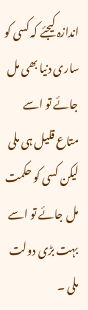اندازہ کیجئے کہ کسی کو ساری دنیا بھی مل جائے تو اسے متاع قلیل ہی ملی لیکن کسی کو حکمت مل جائے تو اسے بہت بڑی دولت ملی ۔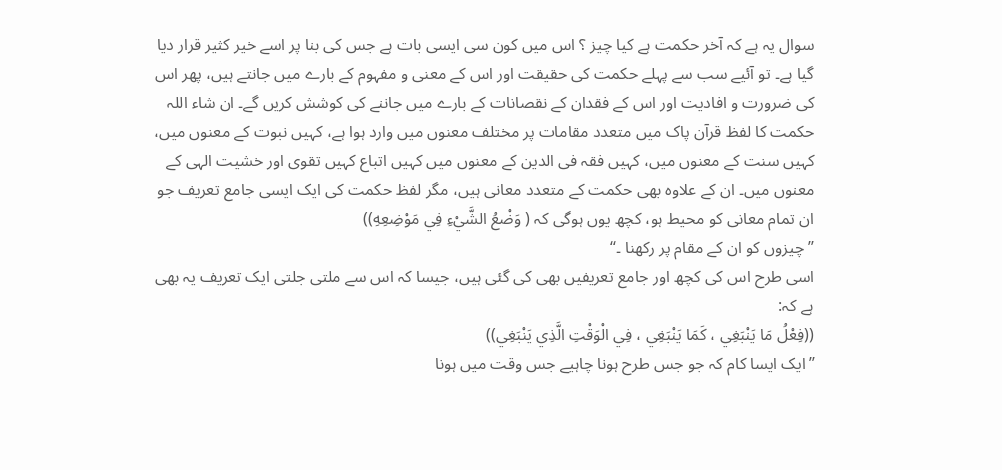سوال یہ ہے کہ آخر حکمت ہے کیا چیز ؟ اس میں کون سی ایسی بات ہے جس کی بنا پر اسے خیر کثیر قرار دیا گیا ہے۔ تو آئیے سب سے پہلے حکمت کی حقیقت اور اس کے معنی و مفہوم کے بارے میں جانتے ہیں، پھر اس کی ضرورت و افادیت اور اس کے فقدان کے نقصانات کے بارے میں جاننے کی کوشش کریں گے۔ ان شاء اللہ
حکمت کا لفظ قرآن پاک میں متعدد مقامات پر مختلف معنوں میں وارد ہوا ہے، کہیں نبوت کے معنوں میں، کہیں سنت کے معنوں میں، کہیں فقہ فی الدین کے معنوں میں کہیں اتباع کہیں تقوی اور خشیت الہی کے معنوں میں۔ ان کے علاوہ بھی حکمت کے متعدد معانی ہیں، مگر لفظ حکمت کی ایک ایسی جامع تعریف جو ان تمام معانی کو محیط ہو، کچھ یوں ہوگی کہ ( وَضْعُ الشَّيْءِ فِي مَوْضِعِهِ))
’’چیزوں کو ان کے مقام پر رکھنا ۔‘‘
اسی طرح اس کی کچھ اور جامع تعریفیں بھی کی گئی ہیں، جیسا کہ اس سے ملتی جلتی ایک تعریف یہ بھی ہے کہ:
((فِعْلُ مَا يَنْبَغِي ، كَمَا يَنْبَغِي ، فِي الْوَقْتِ الَّذِي يَنْبَغِي))
’’ایک ایسا کام کہ جو جس طرح ہونا چاہیے جس وقت میں ہونا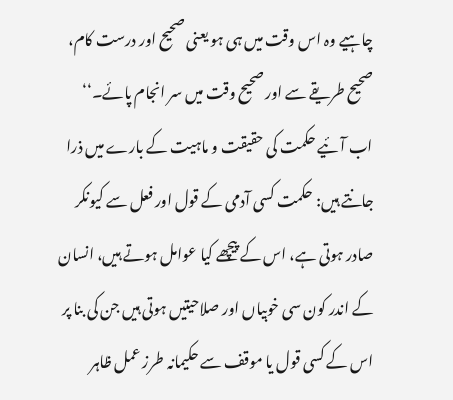چاہیے وہ اس وقت میں ہی ہو یعنی صحیح اور درست کام، صحیح طریقے سے اور صحیح وقت میں سر انجام پائے۔‘‘
اب آئیے حکمت کی حقیقت و ماہیت کے بارے میں ذرا جانتے ہیں: حکمت کسی آدمی کے قول اور فعل سے کیونکر صادر ہوتی ہے، اس کے پیچھے کیا عوامل ہوتے ہیں، انسان کے اندر کون سی خوبیاں اور صلاحیتیں ہوتی ہیں جن کی بنا پر اس کے کسی قول یا موقف سے حکیمانہ طرز عمل ظاہر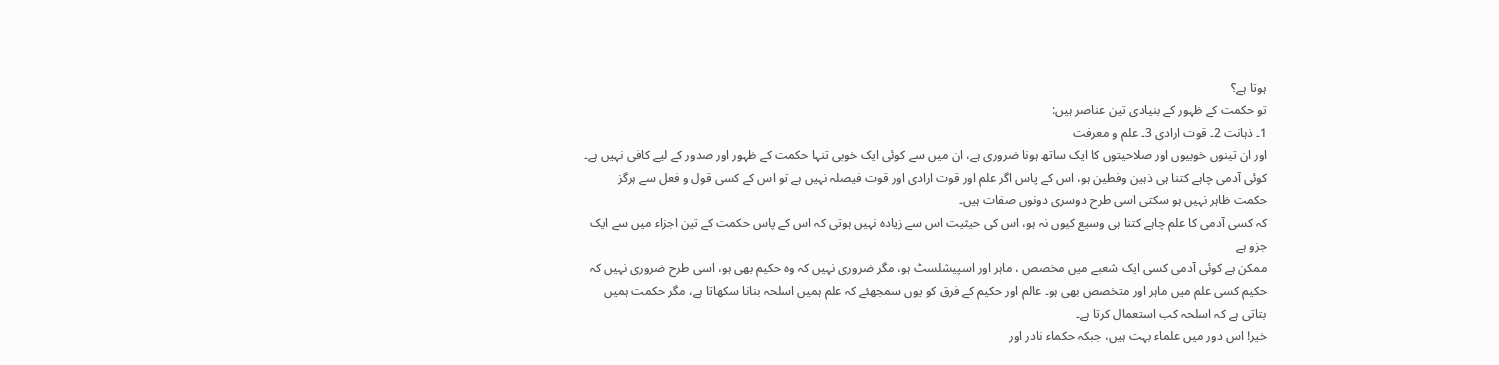ہوتا ہے؟
تو حکمت کے ظہور کے بنیادی تین عناصر ہیں:
1۔ ذہانت 2۔ قوت ارادی 3۔ علم و معرفت
اور ان تینوں خوبیوں اور صلاحیتوں کا ایک ساتھ ہونا ضروری ہے، ان میں سے کوئی ایک خوبی تنہا حکمت کے ظہور اور صدور کے لیے کافی نہیں ہے۔
کوئی آدمی چاہے کتنا ہی ذہین وفطین ہو، اس کے پاس اگر علم اور قوت ارادی اور قوت فیصلہ نہیں ہے تو اس کے کسی قول و فعل سے ہرگز حکمت ظاہر نہیں ہو سکتی اسی طرح دوسری دونوں صفات ہیں۔
کہ کسی آدمی کا علم چاہے کتنا ہی وسیع کیوں نہ ہو، اس کی حیثیت اس سے زیادہ نہیں ہوتی کہ اس کے پاس حکمت کے تین اجزاء میں سے ایک جزو ہے
ممکن ہے کوئی آدمی کسی ایک شعبے میں مخصص ، ماہر اور اسپیشلسٹ ہو، مگر ضروری نہیں کہ وہ حکیم بھی ہو، اسی طرح ضروری نہیں کہ حکیم کسی علم میں ماہر اور متخصص بھی ہو۔ عالم اور حکیم کے فرق کو یوں سمجھئے کہ علم ہمیں اسلحہ بنانا سکھاتا ہے، مگر حکمت ہمیں بتاتی ہے کہ اسلحہ کب استعمال کرتا ہے۔
خیر! اس دور میں علماء بہت ہیں، جبکہ حکماء نادر اور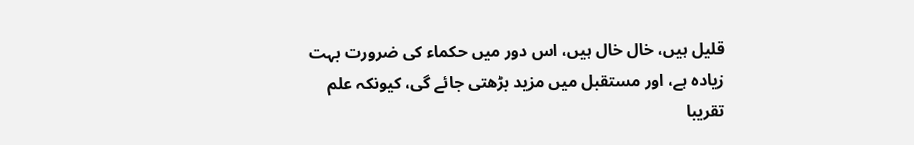قلیل ہیں، خال خال ہیں، اس دور میں حکماء کی ضرورت بہت زیادہ ہے، اور مستقبل میں مزید بڑھتی جائے گی، کیونکہ علم تقریبا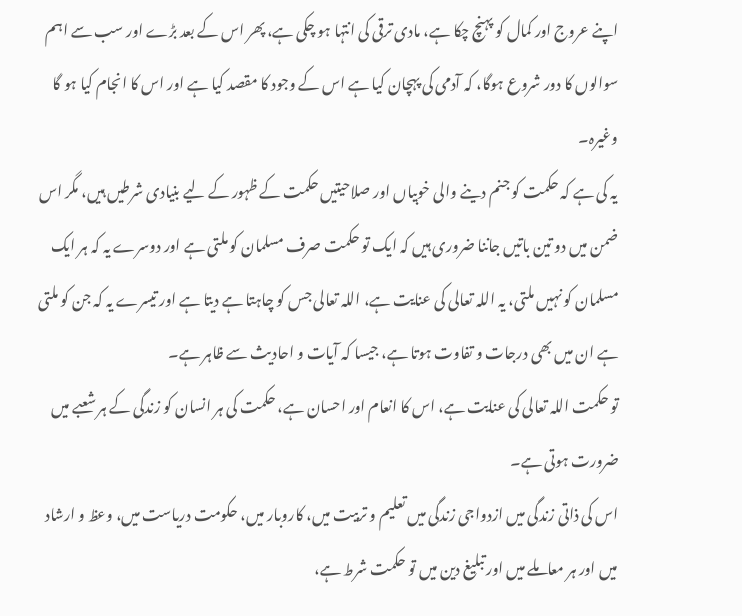اپنے عروج اور کمال کو پہنچ چکا ہے، مادی ترقی کی انتہا ہو چکی ہے، پھر اس کے بعد بڑے اور سب سے اہم سوالوں کا دور شروع ہوگا، کہ آدمی کی پہچان کیا ہے اس کے وجود کا مقصد کیا ہے اور اس کا انجام کیا ہو گا وغیرہ۔
یہ کی ہے کہ حکمت کو جنم دینے والی خوبیاں اور صلاحیتیں حکمت کے ظہور کے لیے بنیادی شرطیں ہیں، مگر اس ضمن میں دو تین باتیں جاننا ضروری ہیں کہ ایک تو حکمت صرف مسلمان کو ملتی ہے اور دوسرے یہ کہ ہر ایک مسلمان کو نہیں ملتی، یہ اللہ تعالی کی عنایت ہے، اللہ تعالی جس کو چاہتا ہے دیتا ہے اور تیسرے یہ کہ جن کو ملتی ہے ان میں بھی درجات و تفاوت ہوتا ہے، جیسا کہ آیات و احادیث سے ظاہر ہے۔
تو حکمت اللہ تعالی کی عنایت ہے، اس کا انعام اور احسان ہے، حکمت کی ہر انسان کو زندگی کے ہر شعبے میں ضرورت ہوتی ہے۔
اس کی ذاتی زندگی میں ازدواجی زندگی میں تعلیم و تربیت میں، کاروبار میں، حکومت دریاست میں، وعظ و ارشاد میں اور ہر معاملے میں اور تبلیغ دین میں تو حکمت شرط ہے،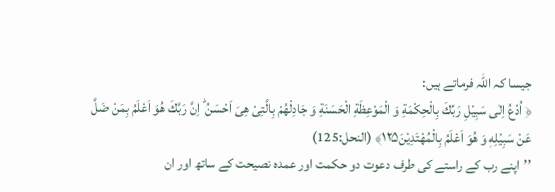جیسا کہ اللہ فرماتے ہیں:
﴿ اُدْعُ اِلٰی سَبِیْلِ رَبِّكَ بِالْحِكْمَةِ وَ الْمَوْعِظَةِ الْحَسَنَةِ وَ جَادِلْهُمْ بِالَّتِیْ هِیَ اَحْسَنُ ؕ اِنَّ رَبَّكَ هُوَ اَعْلَمُ بِمَنْ ضَلَّ عَنْ سَبِیْلِهٖ وَ هُوَ اَعْلَمُ بِالْمُهْتَدِیْنَ۱۲۵﴾ (النحل:125)
’’اپنے رب کے راستے کی طرف دعوت دو حکمت اور عمدہ نصیحت کے ساتھ اور ان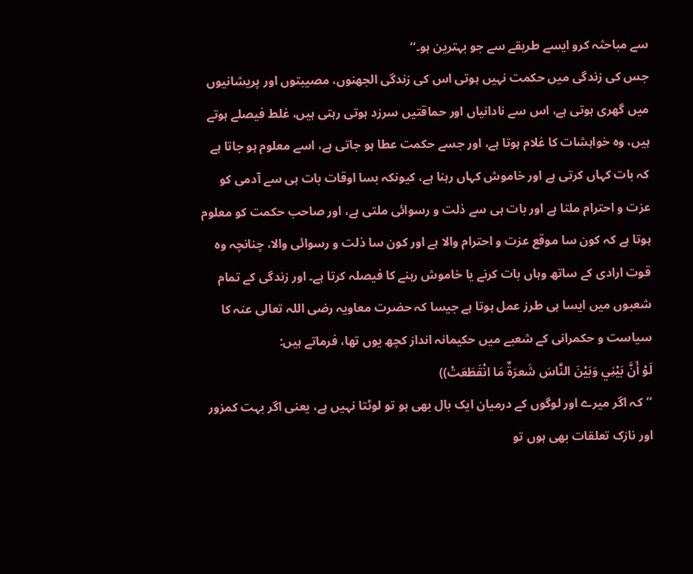سے مباحثہ کرو ایسے طریقے سے جو بہترین ہو۔‘‘
جس کی زندگی میں حکمت نہیں ہوتی اس کی زندگی الجھنوں، مصیبتوں اور پریشانیوں میں گھری ہوتی ہے، اس سے نادانیاں اور حماقتیں سرزد ہوتی رہتی ہیں، غلط فیصلے ہوتے ہیں، وہ خواہشات کا غلام ہوتا ہے، اور جسے حکمت عطا ہو جاتی ہے، اسے معلوم ہو جاتا ہے کہ بات کہاں کرتی ہے اور خاموش کہاں رہنا ہے، کیونکہ بسا اوقات بات ہی سے آدمی کو عزت و احترام ملتا ہے اور بات ہی سے ذلت و رسوائی ملتی ہے، اور صاحب حکمت کو معلوم ہوتا ہے کہ کون سا موقع عزت و احترام والا ہے اور کون سا ذلت و رسوائی والا، چنانچہ وہ قوت ارادی کے ساتھ وہاں بات کرنے یا خاموش رہنے کا فیصلہ کرتا ہے۔ اور زندگی کے تمام شعبوں میں ایسا ہی طرز عمل ہوتا ہے جیسا کہ حضرت معاویہ رضی اللہ تعالی عنہ کا سیاست و حکمرانی کے شعبے میں حکیمانہ انداز کچھ یوں تھا، فرماتے ہیں:
لَوْ أَنَّ بَيْنِي وَبَيْنَ النَّاسَ شَعرَةٌ مَا انْقَطَعَتْ))
’’کہ اگر میرے اور لوگوں کے درمیان ایک بال بھی ہو تو لوٹتا نہیں ہے، یعنی اگر بہت کمزور اور نازک تعلقات بھی ہوں تو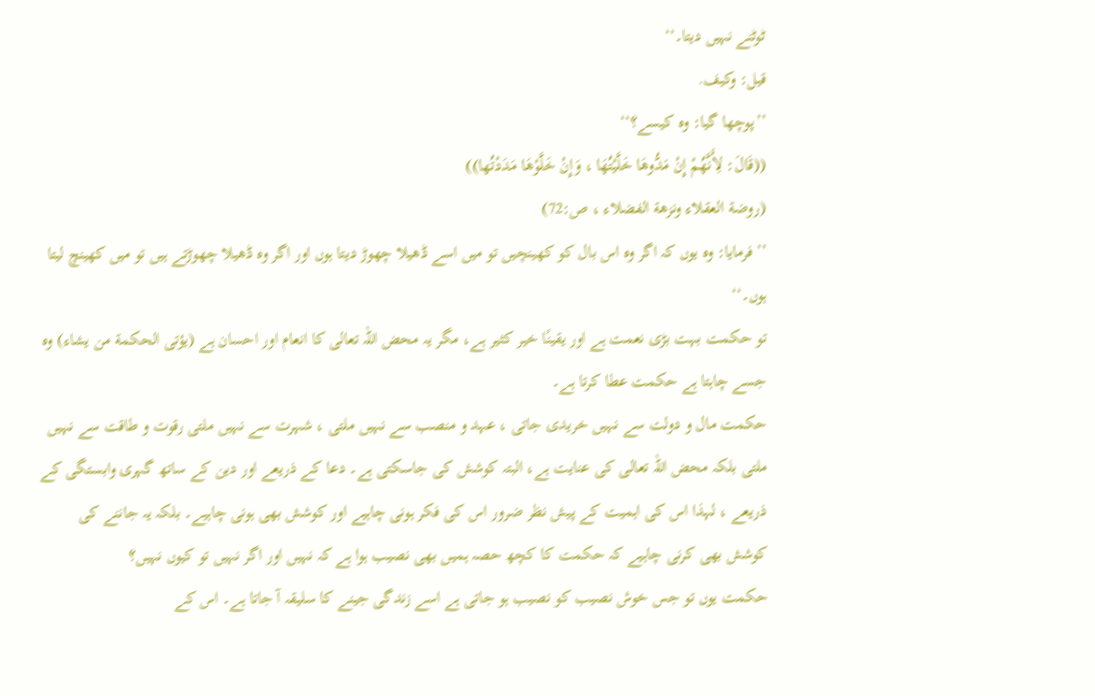ٹوٹنے نہیں دیتا۔‘‘
قيل: وكيف.
’’پوچھا گیا: وہ کیسے؟‘‘
((قَالَ: لِأَنَّهُمْ إِنْ مَدُّوهَا خَلَّيْتُهَا ، وَإِنْ خَلَّوْهَا مَدَدْتُها))
(روضة العقلاء ونزهة الفضلاء ، ص:72)
’’فرمایا: وہ یوں کہ اگر وہ اس بال کو کھینچیں تو میں اسے ڈھیلا چھوڑ دیتا ہوں اور اگر وہ ڈھیلا چھوڑتے ہیں تو میں کھینچ لیتا ہوں۔‘‘
تو حکمت بہت بڑی نعمت ہے اور یقینًا خیر کثیر ہے، مگر یہ محض اللہ تعالی کا انعام اور احسان ہے (يؤتى الحكمة من يشاء) وہ جسے چاہتا ہے حکمت عطا کرتا ہے۔
حکمت مال و دولت سے نہیں خریدی جاتی ، عہد و منصب سے نہیں ملتی ، شہرت سے نہیں ملتی رقوت و طاقت سے نہیں ملتی بلکہ محض اللہ تعالی کی عنایت ہے، البتہ کوشش کی جاسکتی ہے۔ دعا کے ذریعے اور دین کے ساتھ گہری وابستگی کے ذریعے ، لہذا اس کی اہمیت کے پیش نظر ضرور اس کی فکر ہونی چاہیے اور کوشش بھی ہونی چاہیے۔ بلکہ یہ جاننے کی کوشش بھی کرنی چاہیے کہ حکمت کا کچھ حصہ ہمیں بھی نصیب ہوا ہے کہ نہیں اور اگر نہیں تو کیوں نہیں؟
حکمت یوں تو جس خوش نصیب کو نصیب ہو جاتی ہے اسے زندگی جینے کا سلیقہ آ جاتا ہے۔ اس کے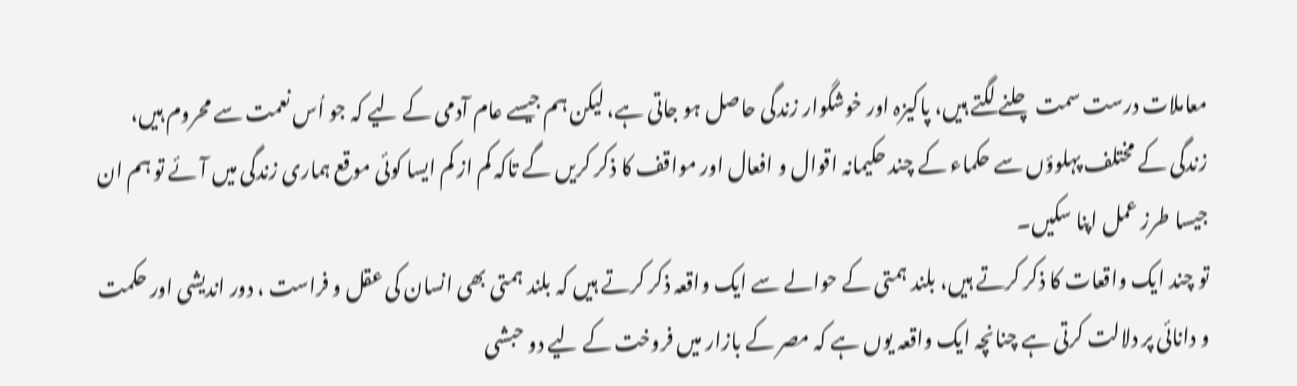معاملات درست سمت چلنے لگتے ہیں، پاکیزہ اور خوشگوار زندگی حاصل ہو جاتی ہے، لیکن ہم جیسے عام آدمی کے لیے کہ جو اُس نعمت سے محروم ہیں، زندگی کے مختلف پہلوؤں سے حکماء کے چند حکیمانہ اقوال و افعال اور مواقف کا ذکر کریں گے تاکہ کم از کم ایسا کوئی موقع ہماری زندگی میں آئے تو ہم ان جیسا طرز عمل اپنا سکیں۔
تو چند ایک واقعات کا ذکر کرتے ہیں، بلند ہمتی کے حوالے سے ایک واقعہ ذکر کرتے ہیں کہ بلند ہمتی بھی انسان کی عقل و فراست ، دور اندیشی اور حکمت و دانائی پر دلالت کرتی ہے چنانچہ ایک واقعہ یوں ہے کہ مصر کے بازار میں فروخت کے لیے دو حبشی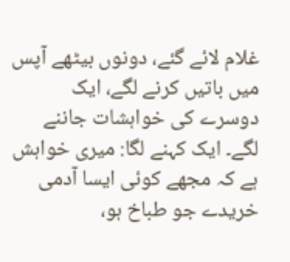غلام لائے گئے، دونوں بیٹھے آپس میں باتیں کرنے لگے، ایک دوسرے کی خواہشات جاننے لگے۔ ایک کہنے لگا: میری خواہش ہے کہ مجھے کوئی ایسا آدمی خریدے جو طباخ ہو،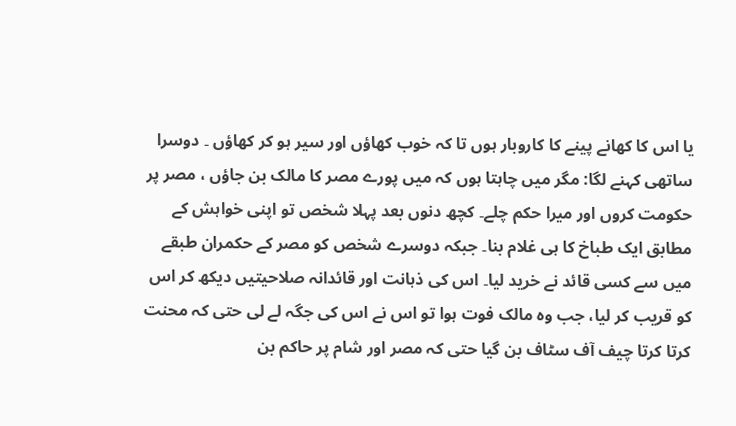یا اس کا کھانے پینے کا کاروبار ہوں تا کہ خوب کھاؤں اور سیر ہو کر کھاؤں ۔ دوسرا ساتھی کہنے لگا: مگر میں چاہتا ہوں کہ میں پورے مصر کا مالک بن جاؤں ، مصر پر حکومت کروں اور میرا حکم چلے۔ کچھ دنوں بعد پہلا شخص تو اپنی خواہش کے مطابق ایک طباخ کا ہی غلام بنا۔ جبکہ دوسرے شخص کو مصر کے حکمران طبقے میں سے کسی قائد نے خرید لیا۔ اس کی ذہانت اور قائدانہ صلاحیتیں دیکھ کر اس کو قریب کر لیا، جب وہ مالک فوت ہوا تو اس نے اس کی جگہ لے لی حتی کہ محنت کرتا کرتا چیف آف سٹاف بن گیا حتی کہ مصر اور شام پر حاکم بن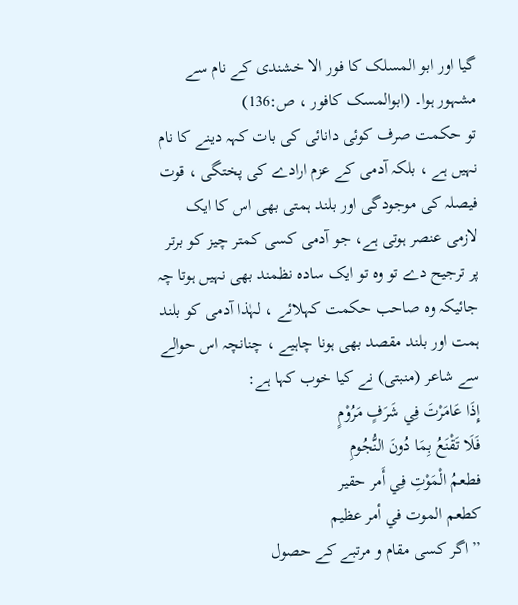گیا اور ابو المسلک کا فور الا خشندی کے نام سے مشہور ہوا۔ (ابوالمسک کافور ، ص:136)
تو حکمت صرف کوئی دانائی کی بات کہہ دینے کا نام نہیں ہے ، بلکہ آدمی کے عزم ارادے کی پختگی ، قوت فیصلہ کی موجودگی اور بلند ہمتی بھی اس کا ایک لازمی عنصر ہوتی ہے، جو آدمی کسی کمتر چیز کو برتر پر ترجیح دے تو وہ تو ایک سادہ نظمند بھی نہیں ہوتا چہ جائیکہ وہ صاحب حکمت کہلائے ، لہٰذا آدمی کو بلند ہمت اور بلند مقصد بھی ہونا چاہیے ، چنانچہ اس حوالے سے شاعر (منبتی) نے کیا خوب کہا ہے:
إِذَا عَامَرْتَ فِي شَرَفٍ مَرُوْمٍ
فَلَا تَقْنَعُ بِمَا دُونَ النُّجُومِ
فطعمُ الْمَوْتِ فِي أَمر حقير
کطعم الموت في أمر عظيم
’’اگر کسی مقام و مرتبے کے حصول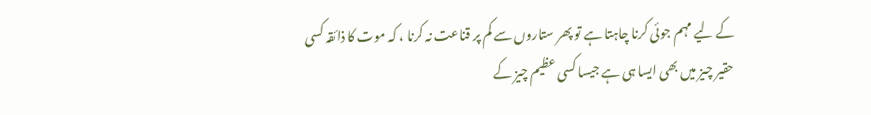کے لیے مہم جوئی کرنا چاہتا ہے تو پھر ستاروں سے کم پر قناعت نہ کرنا ، کہ موت کا ذائقہ کسی حقیر چیز میں بھی ایسا ہی ہے جیسا کسی عظیم چیز کے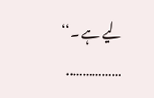لیے ہے ۔‘‘
……………..